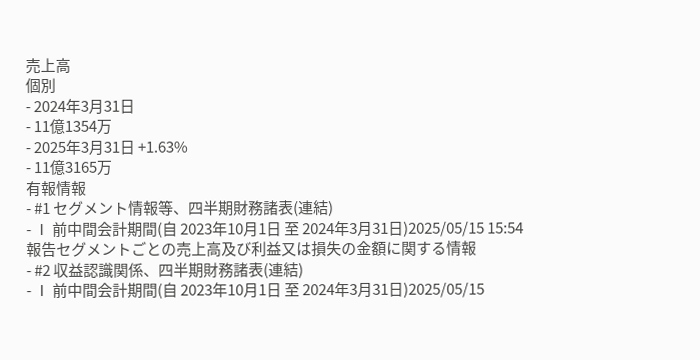売上高
個別
- 2024年3月31日
- 11億1354万
- 2025年3月31日 +1.63%
- 11億3165万
有報情報
- #1 セグメント情報等、四半期財務諸表(連結)
- Ⅰ 前中間会計期間(自 2023年10月1日 至 2024年3月31日)2025/05/15 15:54
報告セグメントごとの売上高及び利益又は損失の金額に関する情報
- #2 収益認識関係、四半期財務諸表(連結)
- Ⅰ 前中間会計期間(自 2023年10月1日 至 2024年3月31日)2025/05/15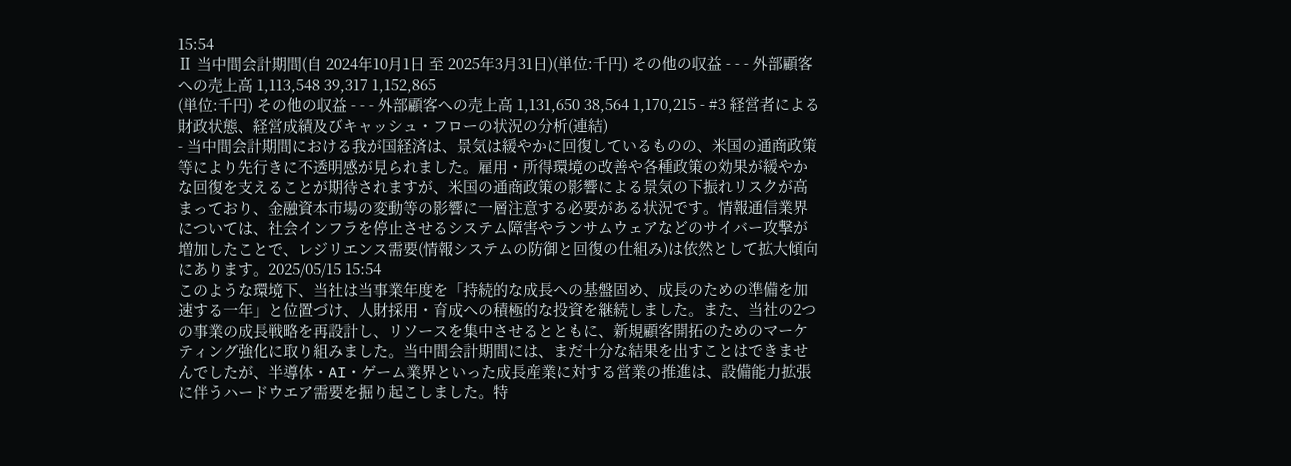15:54
Ⅱ 当中間会計期間(自 2024年10月1日 至 2025年3月31日)(単位:千円) その他の収益 - - - 外部顧客への売上高 1,113,548 39,317 1,152,865
(単位:千円) その他の収益 - - - 外部顧客への売上高 1,131,650 38,564 1,170,215 - #3 経営者による財政状態、経営成績及びキャッシュ・フローの状況の分析(連結)
- 当中間会計期間における我が国経済は、景気は緩やかに回復しているものの、米国の通商政策等により先行きに不透明感が見られました。雇用・所得環境の改善や各種政策の効果が緩やかな回復を支えることが期待されますが、米国の通商政策の影響による景気の下振れリスクが高まっており、金融資本市場の変動等の影響に一層注意する必要がある状況です。情報通信業界については、社会インフラを停止させるシステム障害やランサムウェアなどのサイバー攻撃が増加したことで、レジリエンス需要(情報システムの防御と回復の仕組み)は依然として拡大傾向にあります。2025/05/15 15:54
このような環境下、当社は当事業年度を「持続的な成長への基盤固め、成長のための準備を加速する一年」と位置づけ、人財採用・育成への積極的な投資を継続しました。また、当社の2つの事業の成長戦略を再設計し、リソースを集中させるとともに、新規顧客開拓のためのマーケティング強化に取り組みました。当中間会計期間には、まだ十分な結果を出すことはできませんでしたが、半導体・AI・ゲーム業界といった成長産業に対する営業の推進は、設備能力拡張に伴うハードウエア需要を掘り起こしました。特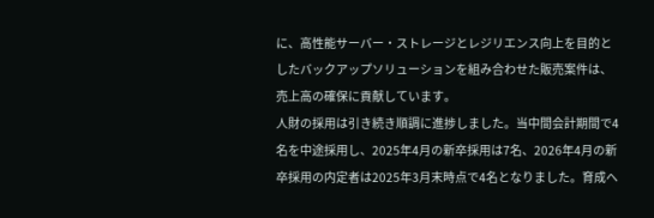に、高性能サーバー・ストレージとレジリエンス向上を目的としたバックアップソリューションを組み合わせた販売案件は、売上高の確保に貢献しています。
人財の採用は引き続き順調に進捗しました。当中間会計期間で4名を中途採用し、2025年4月の新卒採用は7名、2026年4月の新卒採用の内定者は2025年3月末時点で4名となりました。育成へ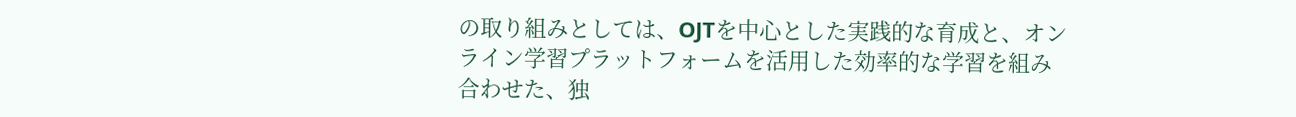の取り組みとしては、OJTを中心とした実践的な育成と、オンライン学習プラットフォームを活用した効率的な学習を組み合わせた、独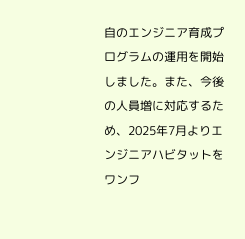自のエンジニア育成プログラムの運用を開始しました。また、今後の人員増に対応するため、2025年7月よりエンジニアハビタットをワンフ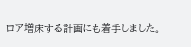ロア増床する計画にも着手しました。